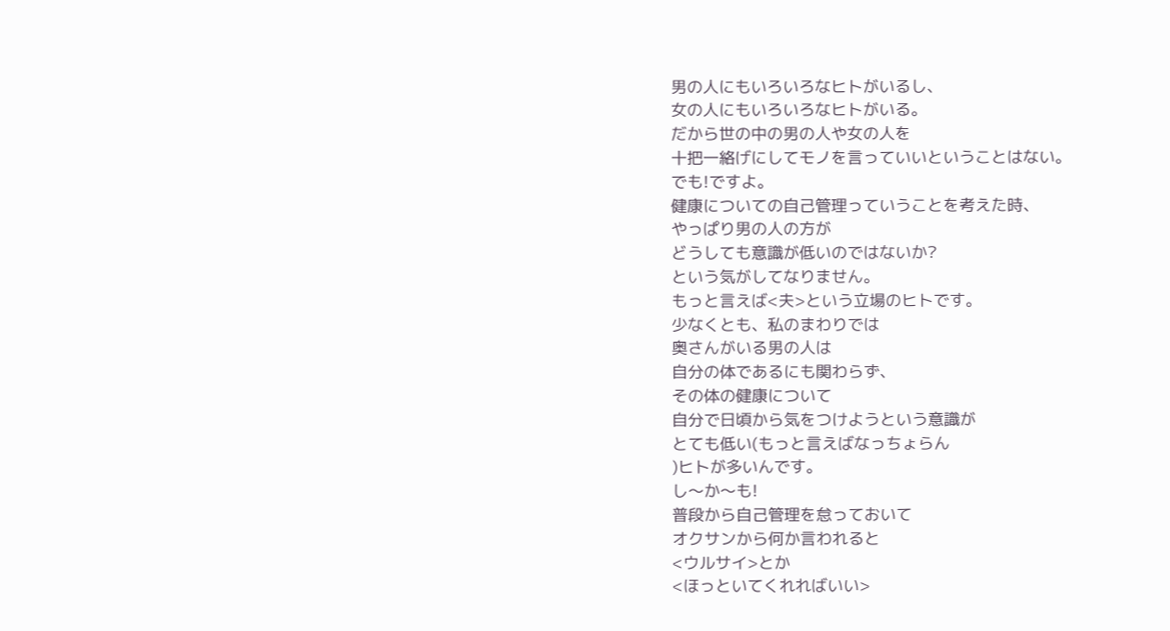男の人にもいろいろなヒトがいるし、
女の人にもいろいろなヒトがいる。
だから世の中の男の人や女の人を
十把一絡げにしてモノを言っていいということはない。
でも!ですよ。
健康についての自己管理っていうことを考えた時、
やっぱり男の人の方が
どうしても意識が低いのではないか?
という気がしてなりません。
もっと言えば<夫>という立場のヒトです。
少なくとも、私のまわりでは
奥さんがいる男の人は
自分の体であるにも関わらず、
その体の健康について
自分で日頃から気をつけようという意識が
とても低い(もっと言えばなっちょらん
)ヒトが多いんです。
し〜か〜も!
普段から自己管理を怠っておいて
オクサンから何か言われると
<ウルサイ>とか
<ほっといてくれればいい>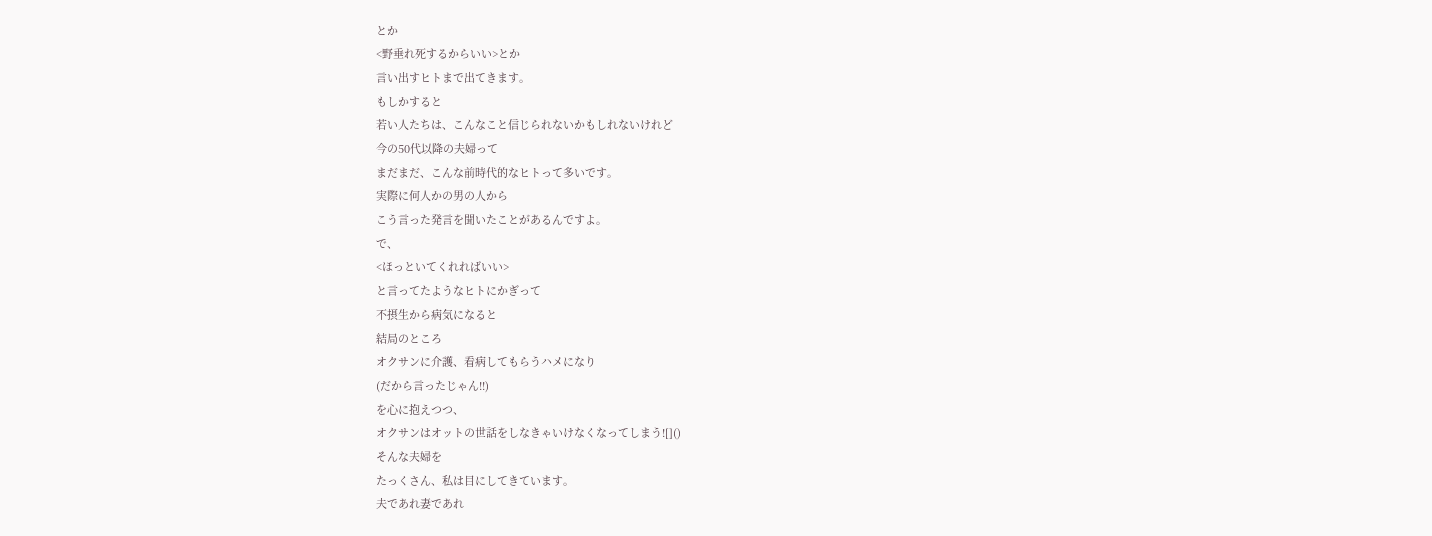とか
<野垂れ死するからいい>とか
言い出すヒトまで出てきます。
もしかすると
若い人たちは、こんなこと信じられないかもしれないけれど
今の50代以降の夫婦って
まだまだ、こんな前時代的なヒトって多いです。
実際に何人かの男の人から
こう言った発言を聞いたことがあるんですよ。
で、
<ほっといてくれればいい>
と言ってたようなヒトにかぎって
不摂生から病気になると
結局のところ
オクサンに介護、看病してもらうハメになり
(だから言ったじゃん!!)
を心に抱えつつ、
オクサンはオットの世話をしなきゃいけなくなってしまう![]()
そんな夫婦を
たっくさん、私は目にしてきています。
夫であれ妻であれ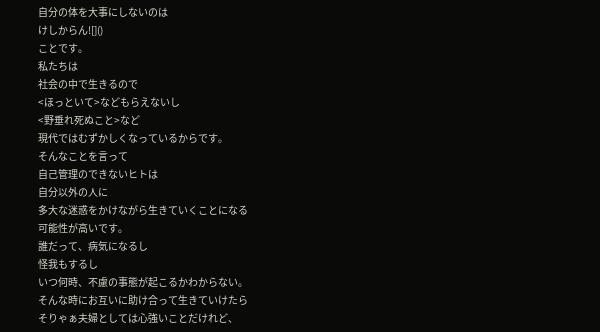自分の体を大事にしないのは
けしからん![]()
ことです。
私たちは
社会の中で生きるので
<ほっといて>などもらえないし
<野垂れ死ぬこと>など
現代ではむずかしくなっているからです。
そんなことを言って
自己管理のできないヒトは
自分以外の人に
多大な迷惑をかけながら生きていくことになる
可能性が高いです。
誰だって、病気になるし
怪我もするし
いつ何時、不慮の事態が起こるかわからない。
そんな時にお互いに助け合って生きていけたら
そりゃぁ夫婦としては心強いことだけれど、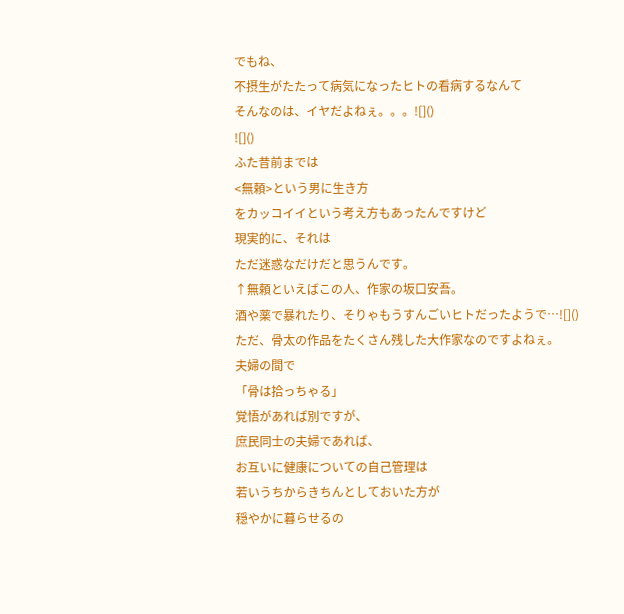でもね、
不摂生がたたって病気になったヒトの看病するなんて
そんなのは、イヤだよねぇ。。。![]()
![]()
ふた昔前までは
<無頼>という男に生き方
をカッコイイという考え方もあったんですけど
現実的に、それは
ただ迷惑なだけだと思うんです。
↑無頼といえばこの人、作家の坂口安吾。
酒や薬で暴れたり、そりゃもうすんごいヒトだったようで…![]()
ただ、骨太の作品をたくさん残した大作家なのですよねぇ。
夫婦の間で
「骨は拾っちゃる」
覚悟があれば別ですが、
庶民同士の夫婦であれば、
お互いに健康についての自己管理は
若いうちからきちんとしておいた方が
穏やかに暮らせるの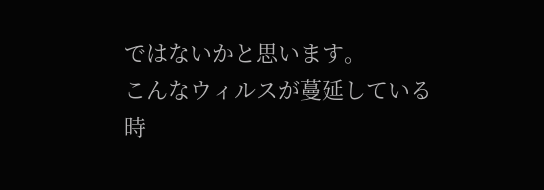ではないかと思います。
こんなウィルスが蔓延している時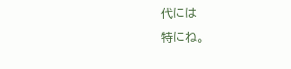代には
特にね。